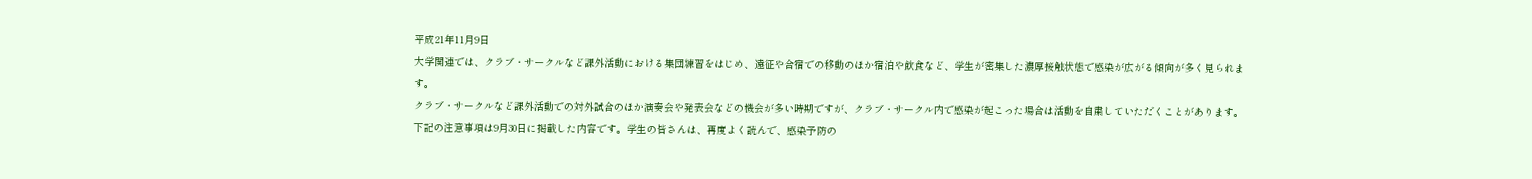平成21年11月9日
大学関連では、クラブ・サークルなど課外活動における集団練習をはじめ、遠征や合宿での移動のほか宿泊や飲食など、学生が密集した濃厚接触状態で感染が広がる傾向が多く見られます。
クラブ・サークルなど課外活動での対外試合のほか演奏会や発表会などの機会が多い時期ですが、クラブ・サークル内で感染が起こった場合は活動を自粛していただくことがあります。
下記の注意事項は9月30日に掲載した内容です。学生の皆さんは、再度よく読んで、感染予防の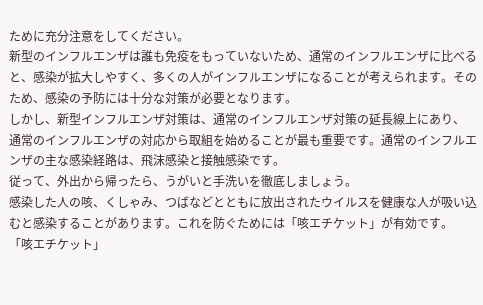ために充分注意をしてください。
新型のインフルエンザは誰も免疫をもっていないため、通常のインフルエンザに比べると、感染が拡大しやすく、多くの人がインフルエンザになることが考えられます。そのため、感染の予防には十分な対策が必要となります。
しかし、新型インフルエンザ対策は、通常のインフルエンザ対策の延長線上にあり、 通常のインフルエンザの対応から取組を始めることが最も重要です。通常のインフルエンザの主な感染経路は、飛沫感染と接触感染です。
従って、外出から帰ったら、うがいと手洗いを徹底しましょう。
感染した人の咳、くしゃみ、つばなどとともに放出されたウイルスを健康な人が吸い込むと感染することがあります。これを防ぐためには「咳エチケット」が有効です。
「咳エチケット」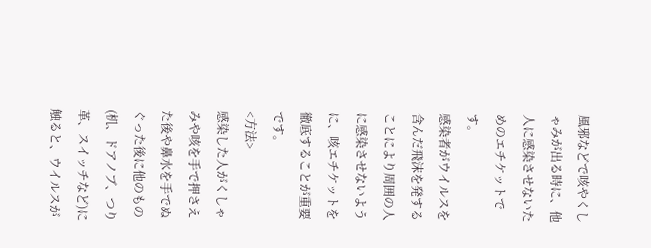風邪などで咳やくしゃみが出る時に、他人に感染させないためのエチケットです。
感染者がウイルスを含んだ飛沫を発することにより周囲の人に感染させないように、咳エチケットを徹底することが重要です。
<方法>
感染した人がくしゃみや咳を手で押さえた後や鼻水を手でぬぐった後に他のもの(机、ドアノブ、つり革、スイッチなど)に触ると、ウイルスが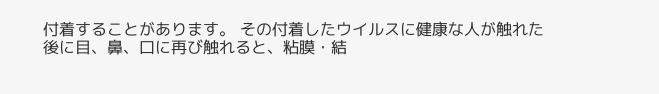付着することがあります。 その付着したウイルスに健康な人が触れた後に目、鼻、口に再び触れると、粘膜・結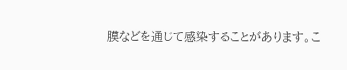膜などを通じて感染することがあります。こ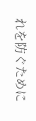れを防ぐために